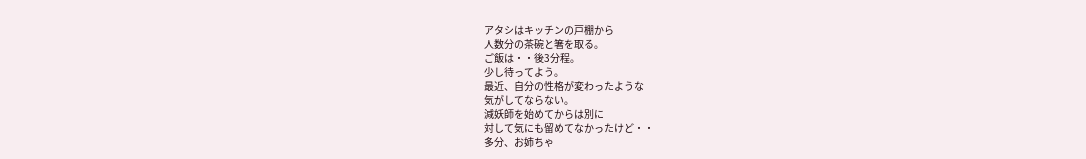アタシはキッチンの戸棚から
人数分の茶碗と箸を取る。
ご飯は・・後3分程。
少し待ってよう。
最近、自分の性格が変わったような
気がしてならない。
減妖師を始めてからは別に
対して気にも留めてなかったけど・・
多分、お姉ちゃ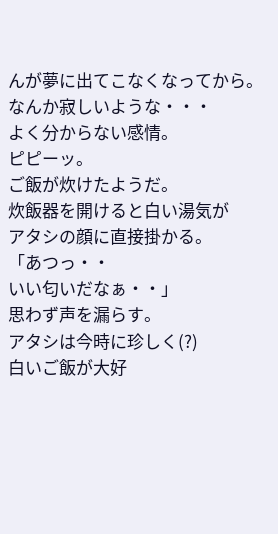んが夢に出てこなくなってから。
なんか寂しいような・・・
よく分からない感情。
ピピーッ。
ご飯が炊けたようだ。
炊飯器を開けると白い湯気が
アタシの顔に直接掛かる。
「あつっ・・
いい匂いだなぁ・・」
思わず声を漏らす。
アタシは今時に珍しく(?)
白いご飯が大好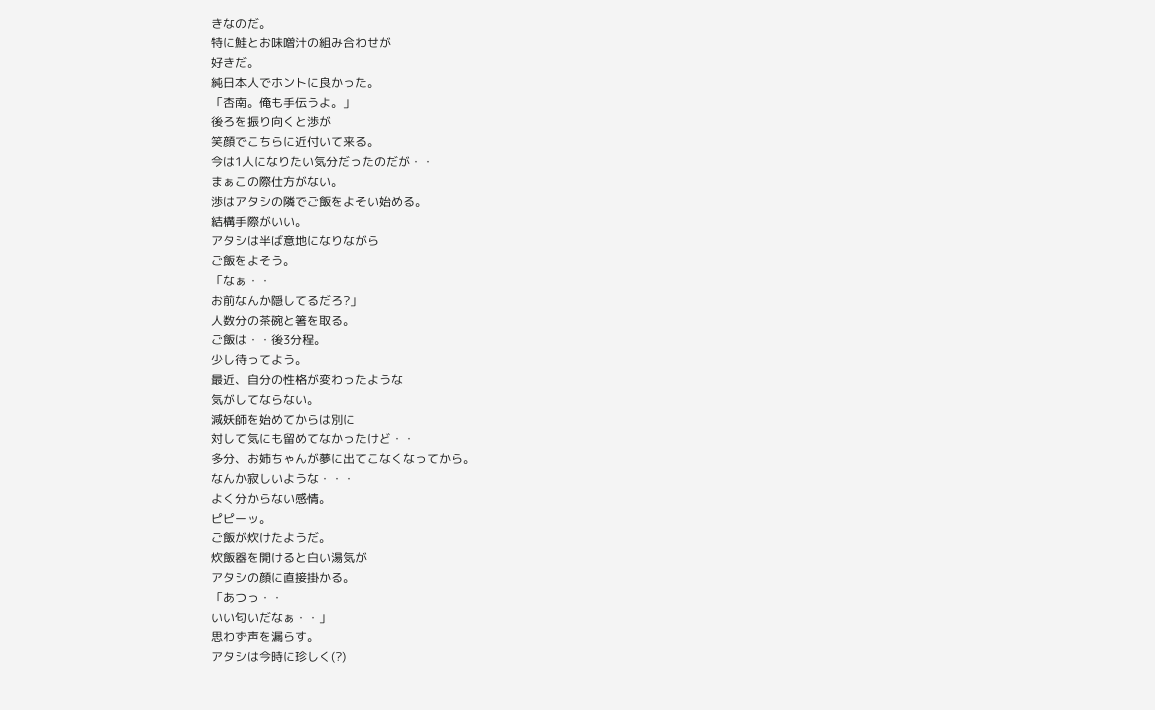きなのだ。
特に鮭とお味噌汁の組み合わせが
好きだ。
純日本人でホントに良かった。
「杏南。俺も手伝うよ。」
後ろを振り向くと渉が
笑顔でこちらに近付いて来る。
今は1人になりたい気分だったのだが・・
まぁこの際仕方がない。
渉はアタシの隣でご飯をよそい始める。
結構手際がいい。
アタシは半ば意地になりながら
ご飯をよそう。
「なぁ・・
お前なんか隠してるだろ?」
人数分の茶碗と箸を取る。
ご飯は・・後3分程。
少し待ってよう。
最近、自分の性格が変わったような
気がしてならない。
減妖師を始めてからは別に
対して気にも留めてなかったけど・・
多分、お姉ちゃんが夢に出てこなくなってから。
なんか寂しいような・・・
よく分からない感情。
ピピーッ。
ご飯が炊けたようだ。
炊飯器を開けると白い湯気が
アタシの顔に直接掛かる。
「あつっ・・
いい匂いだなぁ・・」
思わず声を漏らす。
アタシは今時に珍しく(?)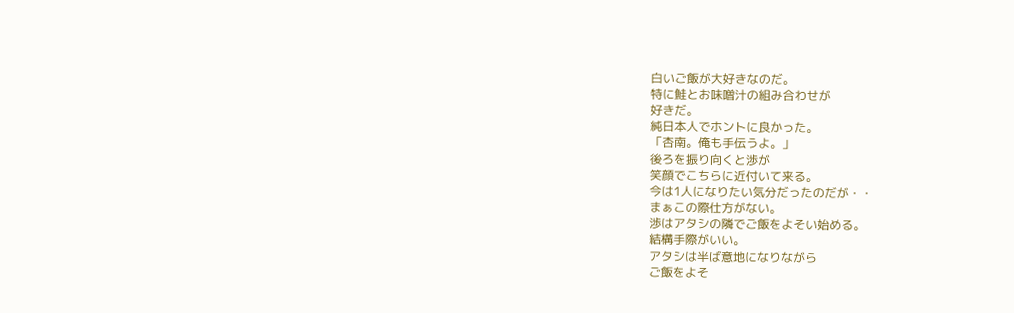白いご飯が大好きなのだ。
特に鮭とお味噌汁の組み合わせが
好きだ。
純日本人でホントに良かった。
「杏南。俺も手伝うよ。」
後ろを振り向くと渉が
笑顔でこちらに近付いて来る。
今は1人になりたい気分だったのだが・・
まぁこの際仕方がない。
渉はアタシの隣でご飯をよそい始める。
結構手際がいい。
アタシは半ば意地になりながら
ご飯をよそ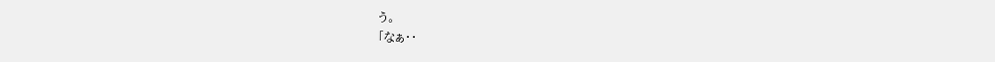う。
「なぁ・・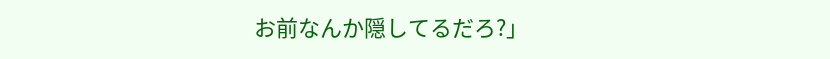お前なんか隠してるだろ?」